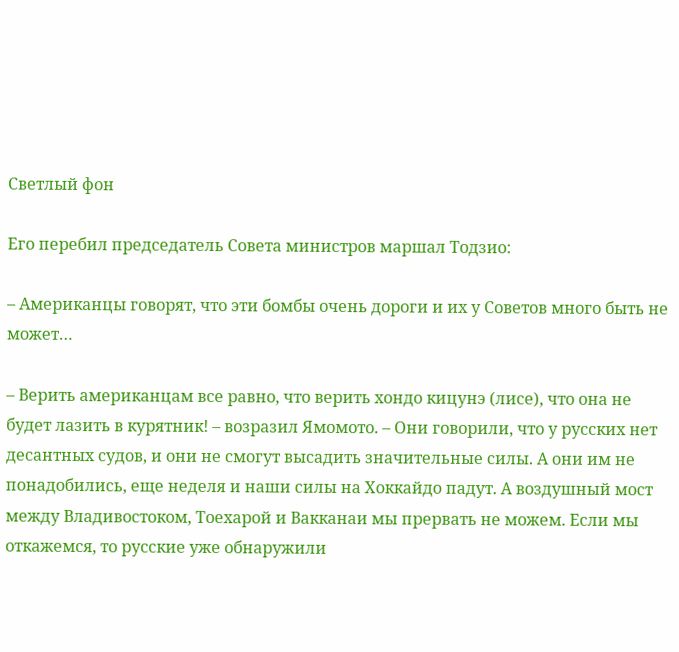Светлый фон

Его перебил председатель Совета министров маршал Тодзио:

– Американцы говорят, что эти бомбы очень дороги и их у Советов много быть не может…

– Верить американцам все равно, что верить хондо кицунэ (лисе), что она не будет лазить в курятник! – возразил Ямомото. – Они говорили, что у русских нет десантных судов, и они не смогут высадить значительные силы. А они им не понадобились, еще неделя и наши силы на Хоккайдо падут. А воздушный мост между Владивостоком, Тоехарой и Вакканаи мы прервать не можем. Если мы откажемся, то русские уже обнаружили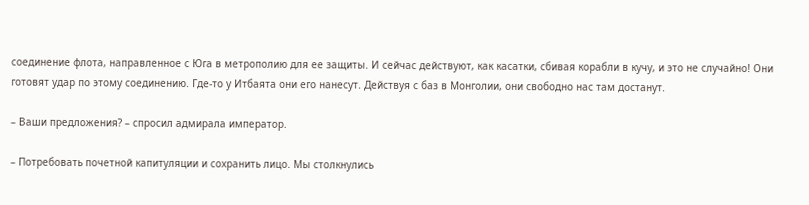соединение флота, направленное с Юга в метрополию для ее защиты. И сейчас действуют, как касатки, сбивая корабли в кучу, и это не случайно! Они готовят удар по этому соединению. Где-то у Итбаята они его нанесут. Действуя с баз в Монголии, они свободно нас там достанут.

– Ваши предложения? – спросил адмирала император.

– Потребовать почетной капитуляции и сохранить лицо. Мы столкнулись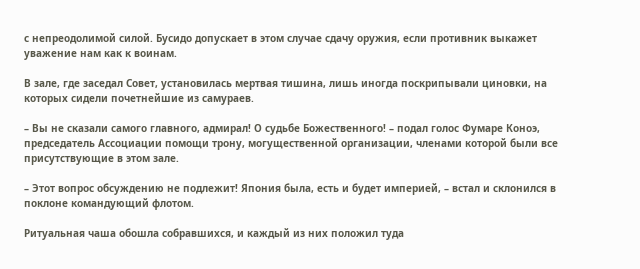с непреодолимой силой. Бусидо допускает в этом случае сдачу оружия, если противник выкажет уважение нам как к воинам.

В зале, где заседал Совет, установилась мертвая тишина, лишь иногда поскрипывали циновки, на которых сидели почетнейшие из самураев.

– Вы не сказали самого главного, адмирал! О судьбе Божественного! – подал голос Фумаре Коноэ, председатель Ассоциации помощи трону, могущественной организации, членами которой были все присутствующие в этом зале.

– Этот вопрос обсуждению не подлежит! Япония была, есть и будет империей, – встал и склонился в поклоне командующий флотом.

Ритуальная чаша обошла собравшихся, и каждый из них положил туда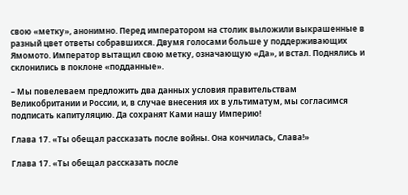свою «метку», анонимно. Перед императором на столик выложили выкрашенные в разный цвет ответы собравшихся. Двумя голосами больше у поддерживающих Ямомото. Император вытащил свою метку, означающую «Да», и встал. Поднялись и склонились в поклоне «подданные».

– Мы повелеваем предложить два данных условия правительствам Великобритании и России, и, в случае внесения их в ультиматум, мы согласимся подписать капитуляцию. Да сохранят Ками нашу Империю!

Глава 17. «Ты обещал рассказать после войны. Она кончилась, Слава!»

Глава 17. «Ты обещал рассказать после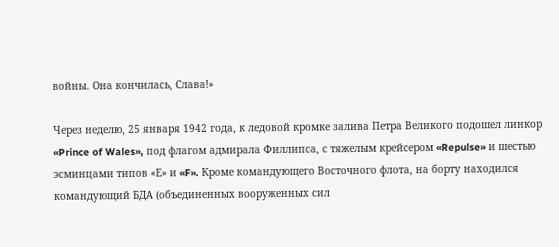войны. Она кончилась, Слава!»

Через неделю, 25 января 1942 года, к ледовой кромке залива Петра Великого подошел линкор «Prince of Wales», под флагом адмирала Филлипса, с тяжелым крейсером «Repulse» и шестью эсминцами типов «Е» и «F». Кроме командующего Восточного флота, на борту находился командующий БДА (объединенных вооруженных сил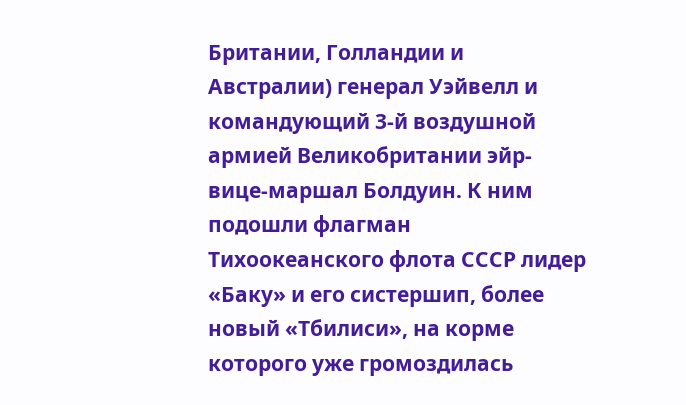Британии, Голландии и Австралии) генерал Уэйвелл и командующий 3-й воздушной армией Великобритании эйр-вице-маршал Болдуин. К ним подошли флагман Тихоокеанского флота СССР лидер «Баку» и его систершип, более новый «Тбилиси», на корме которого уже громоздилась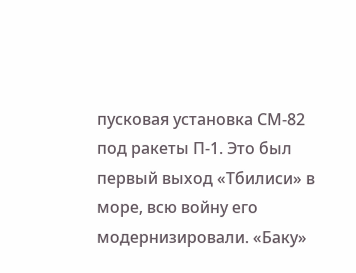пусковая установка СМ-82 под ракеты П-1. Это был первый выход «Тбилиси» в море, всю войну его модернизировали. «Баку»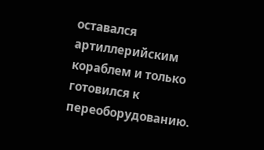оставался артиллерийским кораблем и только готовился к переоборудованию.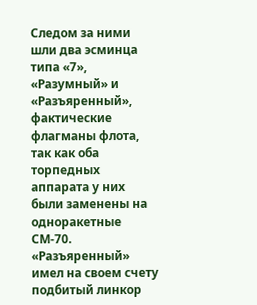Следом за ними шли два эсминца типа «7», «Разумный» и «Разъяренный», фактические флагманы флота, так как оба торпедных аппарата у них были заменены на одноракетные СМ-70. «Разъяренный» имел на своем счету подбитый линкор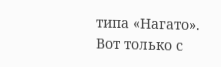типа «Нагато». Вот только с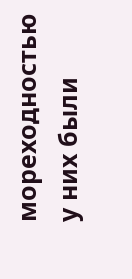мореходностью у них были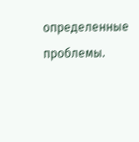определенные проблемы.